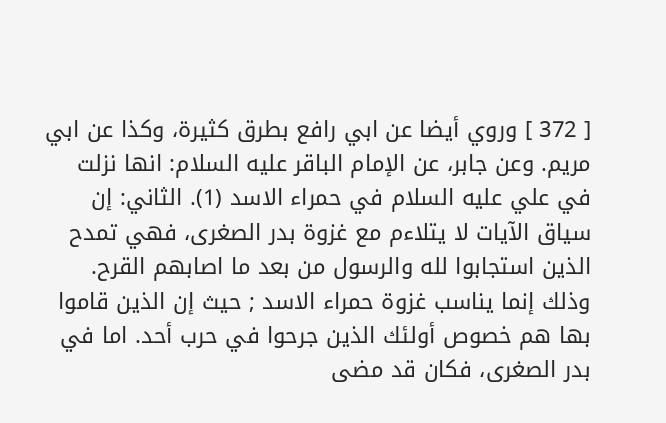[ 372 ] وروي أيضا عن ابي رافع بطرق كثيرة، وكذا عن ابي مريم. وعن جابر، عن الإمام الباقر عليه السلام: انها نزلت في علي عليه السلام في حمراء الاسد (1). الثاني: إن سياق الآيات لا يتلاءم مع غزوة بدر الصغرى، فهي تمدح الذين استجابوا لله والرسول من بعد ما اصابهم القرح. وذلك إنما يناسب غزوة حمراء الاسد ; حيث إن الذين قاموا بها هم خصوص أولئك الذين جرحوا في حرب أحد. اما في بدر الصغرى، فكان قد مضى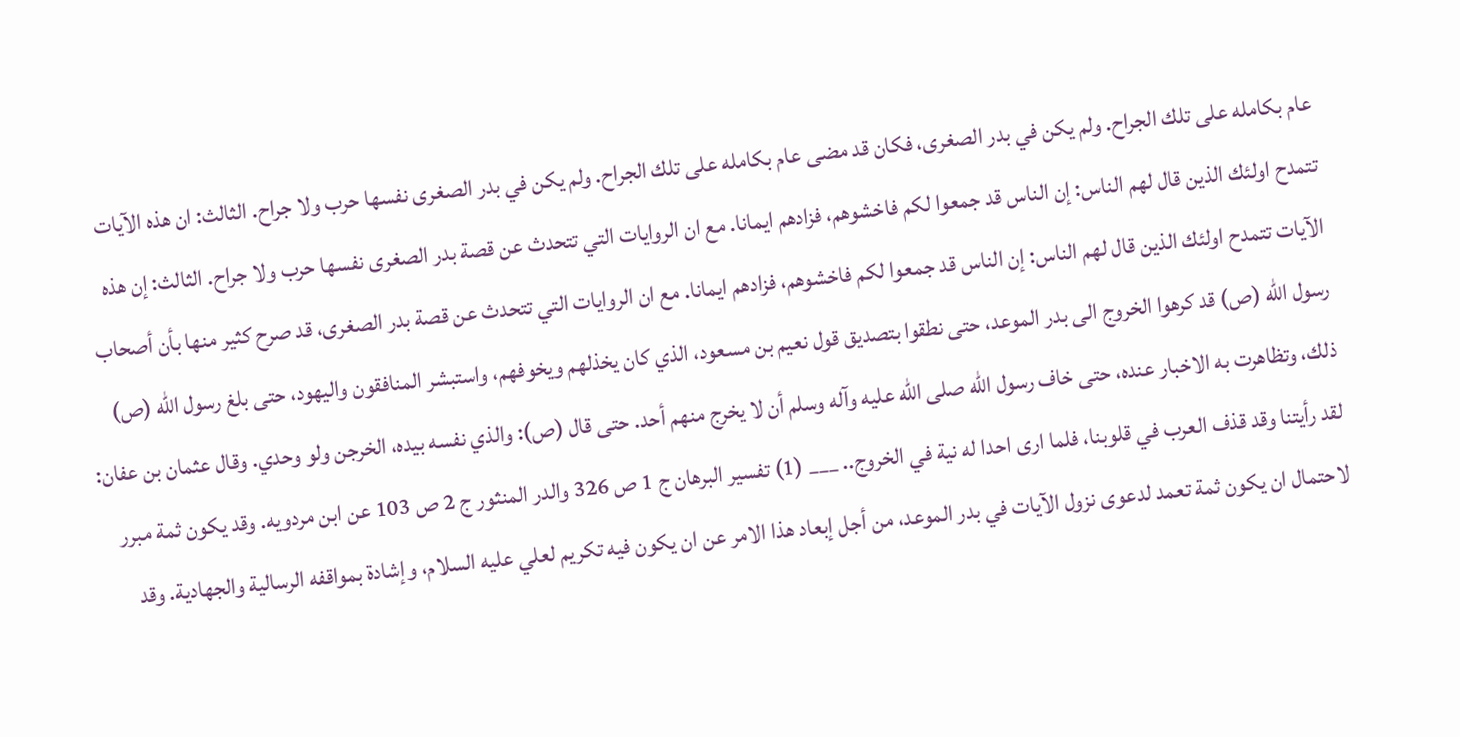عام بكامله على تلك الجراح. ولم يكن في بدر الصغرى، فكان قد مضى عام بكامله على تلك الجراح. ولم يكن في بدر الصغرى نفسها حرب ولا جراح. الثالث: ان هذه الآيات تتمدح اولئك الذين قال لهم الناس: إن الناس قد جمعوا لكم فاخشوهم، فزادهم ايمانا. مع ان الروايات التي تتحدث عن قصة بدر الصغرى نفسها حرب ولا جراح. الثالث: إن هذه الآيات تتمدح اولئك الذين قال لهم الناس: إن الناس قد جمعوا لكم فاخشوهم، فزادهم ايمانا. مع ان الروايات التي تتحدث عن قصة بدر الصغرى، قد صرح كثير منها بأن أصحاب رسول الله (ص) قد كرهوا الخروج الى بدر الموعد، حتى نطقوا بتصديق قول نعيم بن مسعود، الذي كان يخذلهم ويخوفهم، واستبشر المنافقون واليهود، حتى بلغ رسول الله (ص) ذلك، وتظاهرت به الاخبار عنده، حتى خاف رسول الله صلى الله عليه وآله وسلم أن لا يخرج منهم أحد. حتى قال (ص): والذي نفسه بيده، الخرجن ولو وحدي. وقال عثمان بن عفان: لقد رأيتنا وقد قذف العرب في قلوبنا، فلما ارى احدا له نية في الخروج.. ___ (1) تفسير البرهان ج 1 ص 326 والدر المنثور ج 2 ص 103 عن ابن مردويه. وقد يكون ثمة مبرر لاحتمال ان يكون ثمة تعمد لدعوى نزول الآيات في بدر الموعد، من أجل إبعاد هذا الامر عن ان يكون فيه تكريم لعلي عليه السلام، وإشادة بمواقفه الرسالية والجهادية. وقد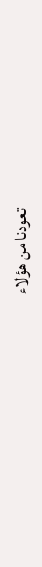تعودنا من هؤلاء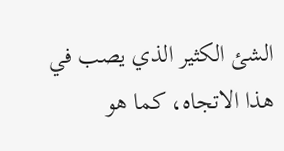الشئ الكثير الذي يصب في هذا الاتجاه، كما هو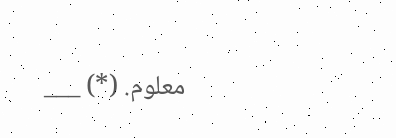معلوم. (*) ___